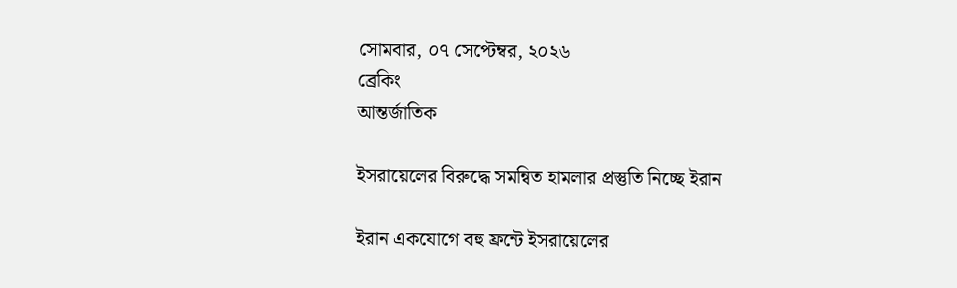সোমবার, ০৭ সেপ্টেম্বর, ২০২৬
ব্রেকিং
আন্তর্জাতিক

ইসরায়েলের বিরুদ্ধে সমন্বিত হামলার প্রস্তুতি নিচ্ছে ইরান

ইরান একযোগে বহু ফ্রন্টে ইসরায়েলের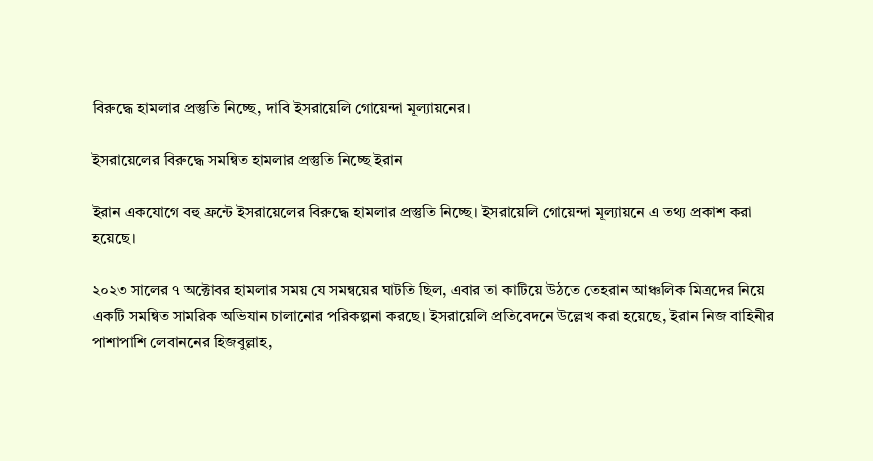বিরুদ্ধে হামলার প্রস্তুতি নিচ্ছে, দাবি ইসরায়েলি গোয়েন্দা মূল্যায়নের।

ইসরায়েলের বিরুদ্ধে সমন্বিত হামলার প্রস্তুতি নিচ্ছে ইরান

ইরান একযোগে বহু ফ্রন্টে ইসরায়েলের বিরুদ্ধে হামলার প্রস্তুতি নিচ্ছে। ইসরায়েলি গোয়েন্দা মূল্যায়নে এ তথ্য প্রকাশ করা হয়েছে।

২০২৩ সালের ৭ অক্টোবর হামলার সময় যে সমন্বয়ের ঘাটতি ছিল, এবার তা কাটিয়ে উঠতে তেহরান আঞ্চলিক মিত্রদের নিয়ে একটি সমন্বিত সামরিক অভিযান চালানোর পরিকল্পনা করছে। ইসরায়েলি প্রতিবেদনে উল্লেখ করা হয়েছে, ইরান নিজ বাহিনীর পাশাপাশি লেবাননের হিজবুল্লাহ,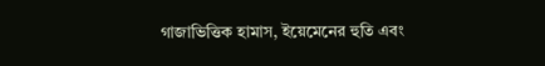গাজাভিত্তিক হামাস, ইয়েমেনের হুতি এবং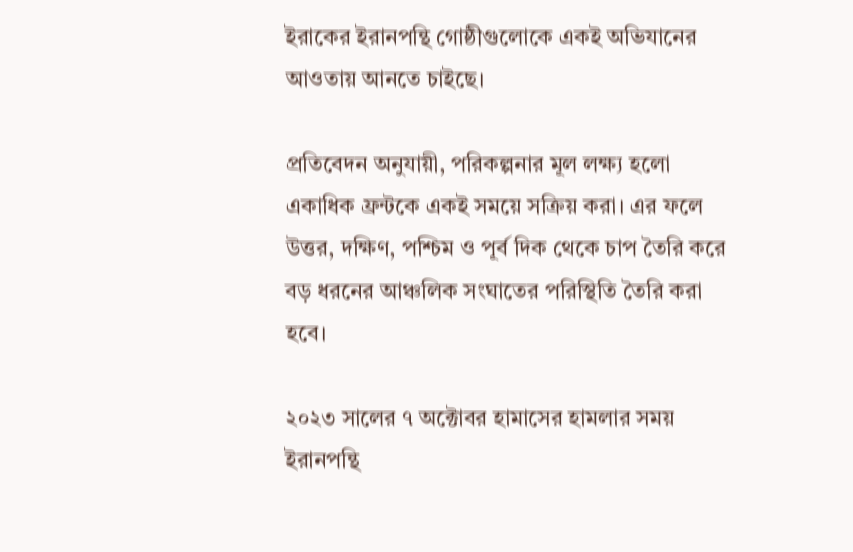ইরাকের ইরানপন্থি গোষ্ঠীগুলোকে একই অভিযানের আওতায় আনতে চাইছে।

প্রতিবেদন অনুযায়ী, পরিকল্পনার মূল লক্ষ্য হলো একাধিক ফ্রন্টকে একই সময়ে সক্রিয় করা। এর ফলে উত্তর, দক্ষিণ, পশ্চিম ও পূর্ব দিক থেকে চাপ তৈরি করে বড় ধরনের আঞ্চলিক সংঘাতের পরিস্থিতি তৈরি করা হবে।

২০২৩ সালের ৭ অক্টোবর হামাসের হামলার সময় ইরানপন্থি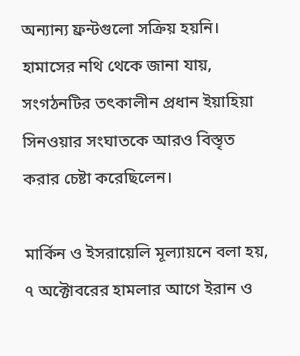অন্যান্য ফ্রন্টগুলো সক্রিয় হয়নি। হামাসের নথি থেকে জানা যায়, সংগঠনটির তৎকালীন প্রধান ইয়াহিয়া সিনওয়ার সংঘাতকে আরও বিস্তৃত করার চেষ্টা করেছিলেন।

মার্কিন ও ইসরায়েলি মূল্যায়নে বলা হয়, ৭ অক্টোবরের হামলার আগে ইরান ও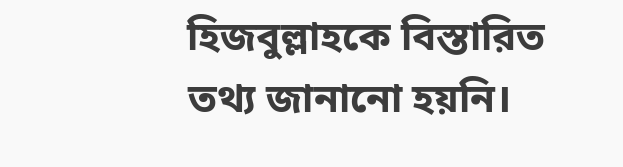হিজবুল্লাহকে বিস্তারিত তথ্য জানানো হয়নি।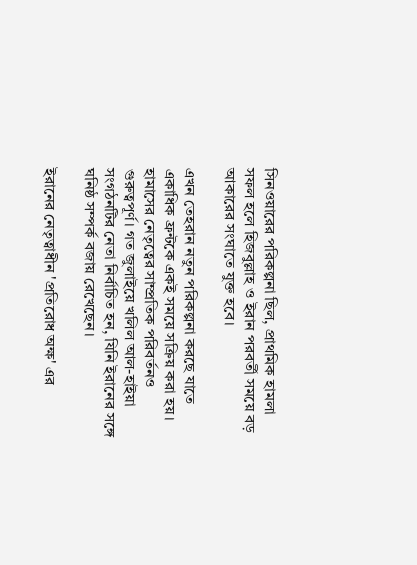সিনওয়ারের পরিকল্পনা ছিল, প্রাথমিক হামলা সফল হলে হিজবুল্লাহ ও ইরান পরবর্তী সময়ে বড় আকারের সংঘাতে যুক্ত হবে।

এখন তেহরান নতুন পরিকল্পনা করছে যাতে একাধিক ফ্রন্টকে একই সময়ে সক্রিয় করা হয়। হামাসের নেতৃত্বের সাম্প্রতিক পরিবর্তনও গুরুত্বপূর্ণ। গত জুলাইয়ে খলিল আল-হাইয়া সংগঠনটির নেতা নির্বাচিত হন, যিনি ইরানের সঙ্গে ঘনিষ্ঠ সম্পর্ক বজায় রেখেছেন।

ইরানের নেতৃত্বাধীন 'প্রতিরোধ অক্ষ' এর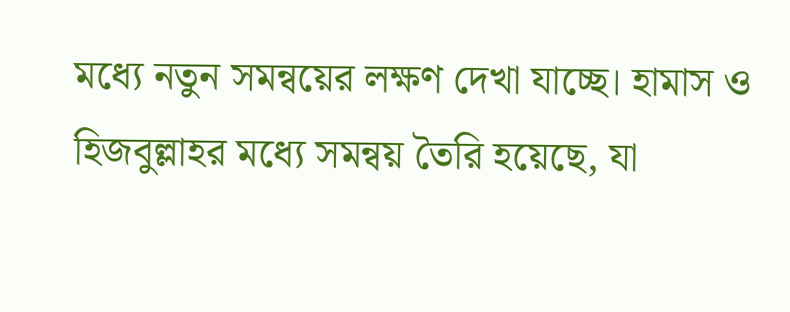মধ্যে নতুন সমন্বয়ের লক্ষণ দেখা যাচ্ছে। হামাস ও হিজবুল্লাহর মধ্যে সমন্বয় তৈরি হয়েছে, যা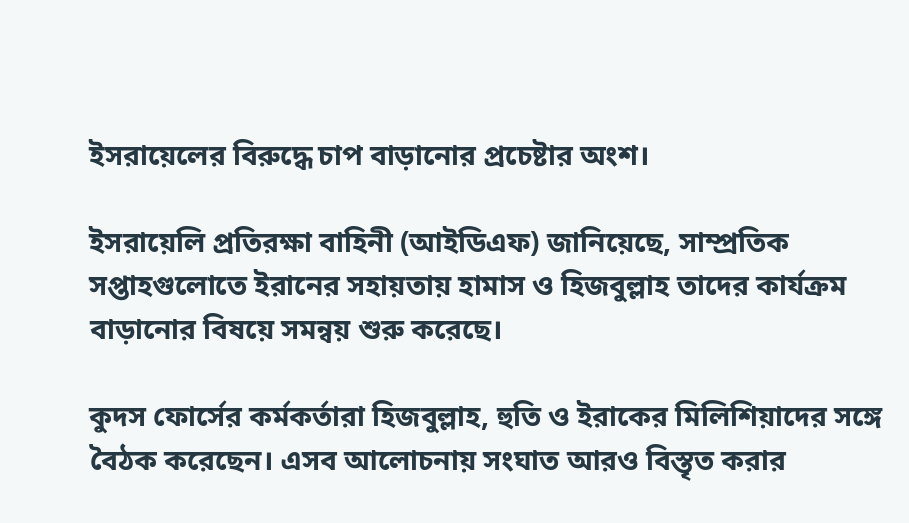ইসরায়েলের বিরুদ্ধে চাপ বাড়ানোর প্রচেষ্টার অংশ।

ইসরায়েলি প্রতিরক্ষা বাহিনী (আইডিএফ) জানিয়েছে, সাম্প্রতিক সপ্তাহগুলোতে ইরানের সহায়তায় হামাস ও হিজবুল্লাহ তাদের কার্যক্রম বাড়ানোর বিষয়ে সমন্বয় শুরু করেছে।

কুদস ফোর্সের কর্মকর্তারা হিজবুল্লাহ, হুতি ও ইরাকের মিলিশিয়াদের সঙ্গে বৈঠক করেছেন। এসব আলোচনায় সংঘাত আরও বিস্তৃত করার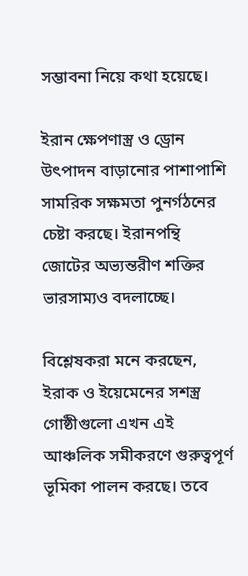সম্ভাবনা নিয়ে কথা হয়েছে।

ইরান ক্ষেপণাস্ত্র ও ড্রোন উৎপাদন বাড়ানোর পাশাপাশি সামরিক সক্ষমতা পুনর্গঠনের চেষ্টা করছে। ইরানপন্থি জোটের অভ্যন্তরীণ শক্তির ভারসাম্যও বদলাচ্ছে।

বিশ্লেষকরা মনে করছেন, ইরাক ও ইয়েমেনের সশস্ত্র গোষ্ঠীগুলো এখন এই আঞ্চলিক সমীকরণে গুরুত্বপূর্ণ ভূমিকা পালন করছে। তবে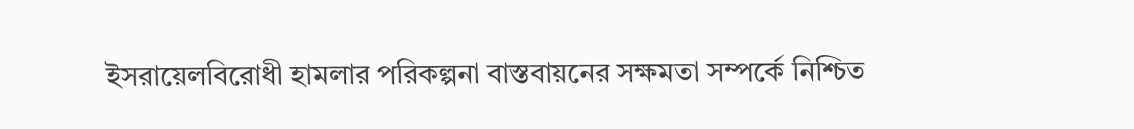ইসরায়েলবিরোধী হামলার পরিকল্পনা বাস্তবায়নের সক্ষমতা সম্পর্কে নিশ্চিত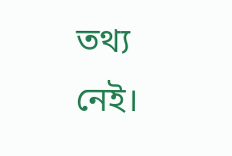তথ্য নেই।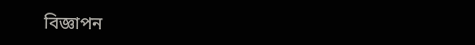বিজ্ঞাপন